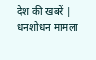देश की खबरें | धनशोधन मामला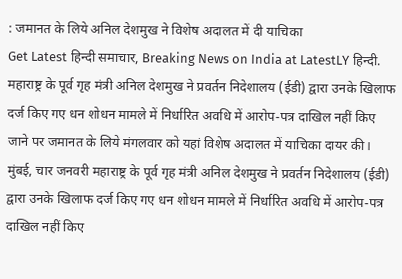: जमानत के लिये अनिल देशमुख ने विशेष अदालत में दी याचिका
Get Latest हिन्दी समाचार, Breaking News on India at LatestLY हिन्दी. महाराष्ट्र के पूर्व गृह मंत्री अनिल देशमुख ने प्रवर्तन निदेशालय (ईडी) द्वारा उनके खिलाफ दर्ज किए गए धन शोधन मामले में निर्धारित अवधि में आरोप-पत्र दाखिल नहीं किए जाने पर जमानत के लिये मंगलवार को यहां विशेष अदालत में याचिका दायर की।
मुंबई, चार जनवरी महाराष्ट्र के पूर्व गृह मंत्री अनिल देशमुख ने प्रवर्तन निदेशालय (ईडी) द्वारा उनके खिलाफ दर्ज किए गए धन शोधन मामले में निर्धारित अवधि में आरोप-पत्र दाखिल नहीं किए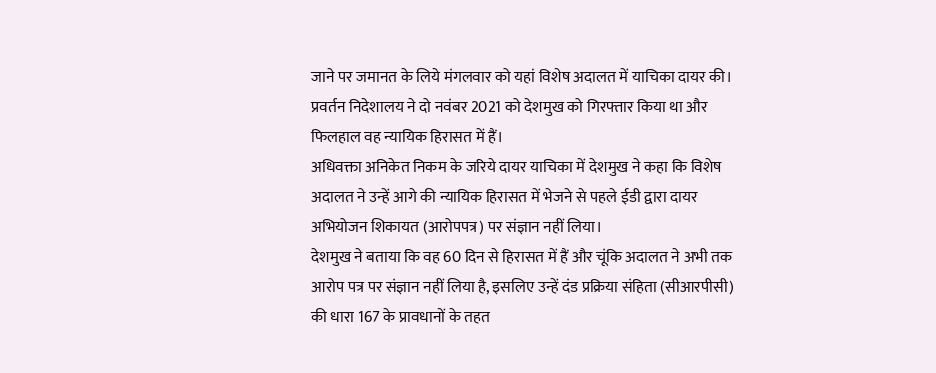जाने पर जमानत के लिये मंगलवार को यहां विशेष अदालत में याचिका दायर की।
प्रवर्तन निदेशालय ने दो नवंबर 2021 को देशमुख को गिरफ्तार किया था और फिलहाल वह न्यायिक हिरासत में हैं।
अधिवक्ता अनिकेत निकम के जरिये दायर याचिका में देशमुख ने कहा कि विशेष अदालत ने उन्हें आगे की न्यायिक हिरासत में भेजने से पहले ईडी द्वारा दायर अभियोजन शिकायत (आरोपपत्र) पर संज्ञान नहीं लिया।
देशमुख ने बताया कि वह 60 दिन से हिरासत में हैं और चूंकि अदालत ने अभी तक आरोप पत्र पर संज्ञान नहीं लिया है, इसलिए उन्हें दंड प्रक्रिया संहिता (सीआरपीसी) की धारा 167 के प्रावधानों के तहत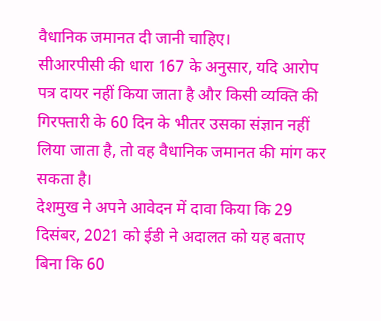वैधानिक जमानत दी जानी चाहिए।
सीआरपीसी की धारा 167 के अनुसार, यदि आरोप पत्र दायर नहीं किया जाता है और किसी व्यक्ति की गिरफ्तारी के 60 दिन के भीतर उसका संज्ञान नहीं लिया जाता है, तो वह वैधानिक जमानत की मांग कर सकता है।
देशमुख ने अपने आवेदन में दावा किया कि 29 दिसंबर, 2021 को ईडी ने अदालत को यह बताए बिना कि 60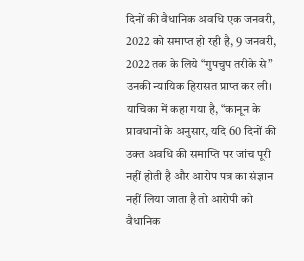दिनों की वैधानिक अवधि एक जनवरी, 2022 को समाप्त हो रही है, 9 जनवरी, 2022 तक के लिये “गुपचुप तरीके से” उनकी न्यायिक हिरासत प्राप्त कर ली।
याचिका में कहा गया है, “कानून के प्रावधानों के अनुसार, यदि 60 दिनों की उक्त अवधि की समाप्ति पर जांच पूरी नहीं होती है और आरोप पत्र का संज्ञान नहीं लिया जाता है तो आरोपी को वैधानिक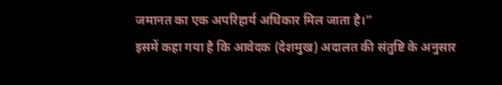जमानत का एक अपरिहार्य अधिकार मिल जाता है।”
इसमें कहा गया है कि आवेदक (देशमुख) अदालत की संतुष्टि के अनुसार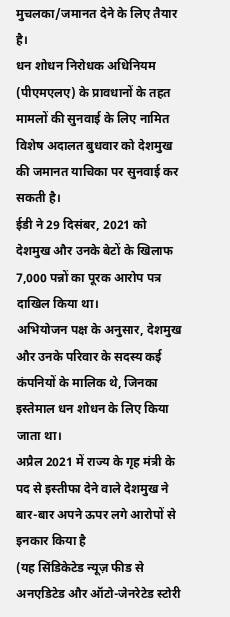मुचलका/जमानत देने के लिए तैयार है।
धन शोधन निरोधक अधिनियम (पीएमएलए) के प्रावधानों के तहत मामलों की सुनवाई के लिए नामित विशेष अदालत बुधवार को देशमुख की जमानत याचिका पर सुनवाई कर सकती है।
ईडी ने 29 दिसंबर, 2021 को देशमुख और उनके बेटों के खिलाफ 7,000 पन्नों का पूरक आरोप पत्र दाखिल किया था।
अभियोजन पक्ष के अनुसार, देशमुख और उनके परिवार के सदस्य कई कंपनियों के मालिक थे, जिनका इस्तेमाल धन शोधन के लिए किया जाता था।
अप्रैल 2021 में राज्य के गृह मंत्री के पद से इस्तीफा देने वाले देशमुख ने बार-बार अपने ऊपर लगे आरोपों से इनकार किया है
(यह सिंडिकेटेड न्यूज़ फीड से अनएडिटेड और ऑटो-जेनरेटेड स्टोरी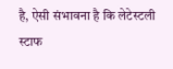है, ऐसी संभावना है कि लेटेस्टली स्टाफ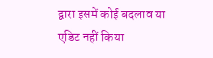द्वारा इसमें कोई बदलाव या एडिट नहीं किया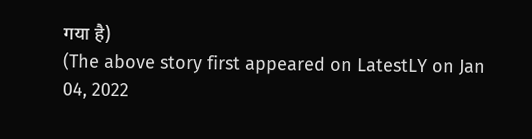गया है)
(The above story first appeared on LatestLY on Jan 04, 2022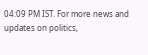04:09 PM IST. For more news and updates on politics,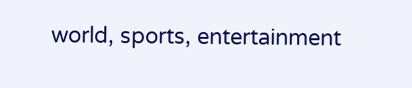world, sports, entertainment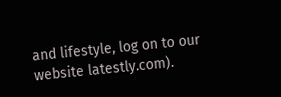and lifestyle, log on to our website latestly.com).